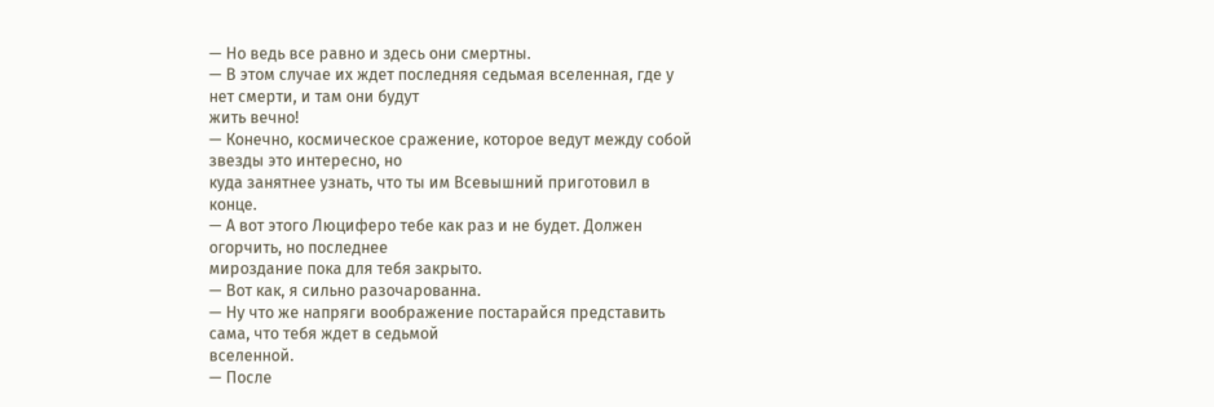— Но ведь все равно и здесь они смертны.
— В этом случае их ждет последняя седьмая вселенная, где у нет смерти, и там они будут
жить вечно!
— Конечно, космическое сражение, которое ведут между собой звезды это интересно, но
куда занятнее узнать, что ты им Всевышний приготовил в конце.
— А вот этого Люциферо тебе как раз и не будет. Должен огорчить, но последнее
мироздание пока для тебя закрыто.
— Вот как, я сильно разочарованна.
— Ну что же напряги воображение постарайся представить сама, что тебя ждет в седьмой
вселенной.
— После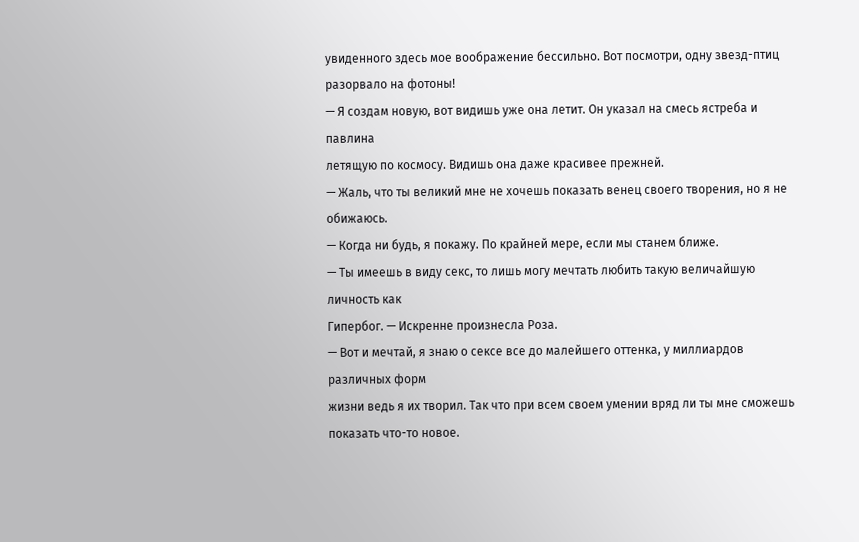увиденного здесь мое воображение бессильно. Вот посмотри, одну звезд-птиц
разорвало на фотоны!
— Я создам новую, вот видишь уже она летит. Он указал на смесь ястреба и павлина
летящую по космосу. Видишь она даже красивее прежней.
— Жаль, что ты великий мне не хочешь показать венец своего творения, но я не
обижаюсь.
— Когда ни будь, я покажу. По крайней мере, если мы станем ближе.
— Ты имеешь в виду секс, то лишь могу мечтать любить такую величайшую личность как
Гипербог. — Искренне произнесла Роза.
— Вот и мечтай, я знаю о сексе все до малейшего оттенка, у миллиардов различных форм
жизни ведь я их творил. Так что при всем своем умении вряд ли ты мне сможешь
показать что-то новое.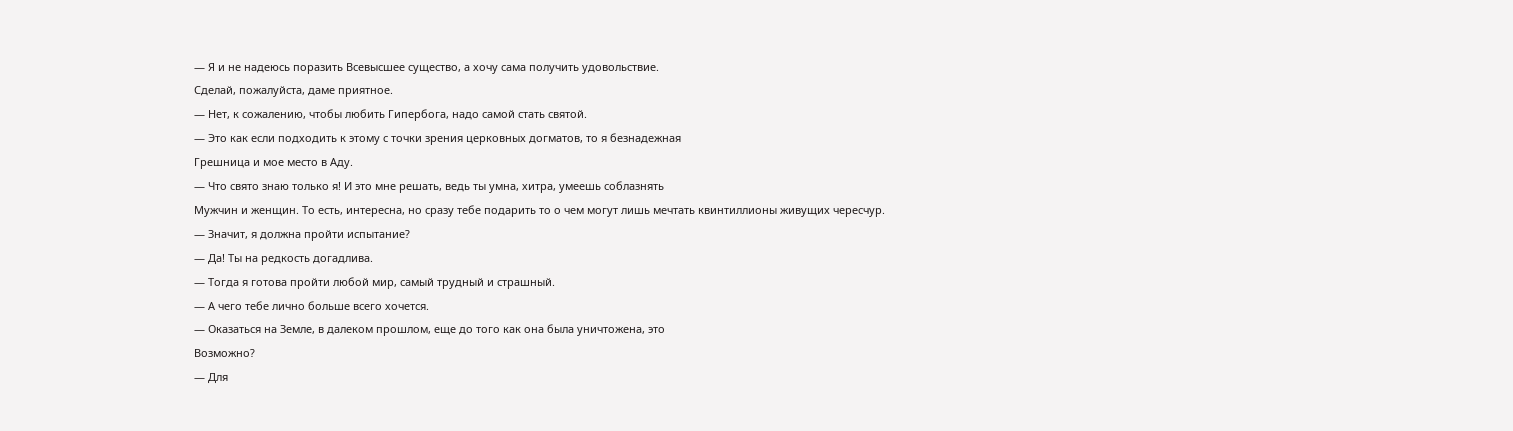— Я и не надеюсь поразить Всевысшее существо, а хочу сама получить удовольствие.
Сделай, пожалуйста, даме приятное.
— Нет, к сожалению, чтобы любить Гипербога, надо самой стать святой.
— Это как если подходить к этому с точки зрения церковных догматов, то я безнадежная
Грешница и мое место в Аду.
— Что свято знаю только я! И это мне решать, ведь ты умна, хитра, умеешь соблазнять
Мужчин и женщин. То есть, интересна, но сразу тебе подарить то о чем могут лишь мечтать квинтиллионы живущих чересчур.
— Значит, я должна пройти испытание?
— Да! Ты на редкость догадлива.
— Тогда я готова пройти любой мир, самый трудный и страшный.
— А чего тебе лично больше всего хочется.
— Оказаться на Земле, в далеком прошлом, еще до того как она была уничтожена, это
Возможно?
— Для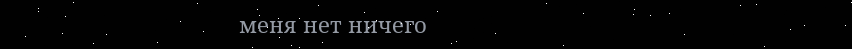меня нет ничего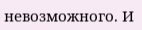невозможного. И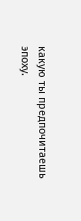какую ты предпочитаешь эпоху.